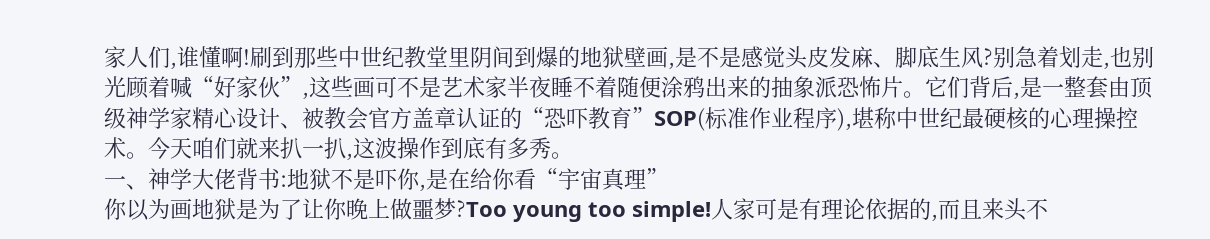家人们,谁懂啊!刷到那些中世纪教堂里阴间到爆的地狱壁画,是不是感觉头皮发麻、脚底生风?别急着划走,也别光顾着喊“好家伙”,这些画可不是艺术家半夜睡不着随便涂鸦出来的抽象派恐怖片。它们背后,是一整套由顶级神学家精心设计、被教会官方盖章认证的“恐吓教育”SOP(标准作业程序),堪称中世纪最硬核的心理操控术。今天咱们就来扒一扒,这波操作到底有多秀。
一、神学大佬背书:地狱不是吓你,是在给你看“宇宙真理”
你以为画地狱是为了让你晚上做噩梦?Too young too simple!人家可是有理论依据的,而且来头不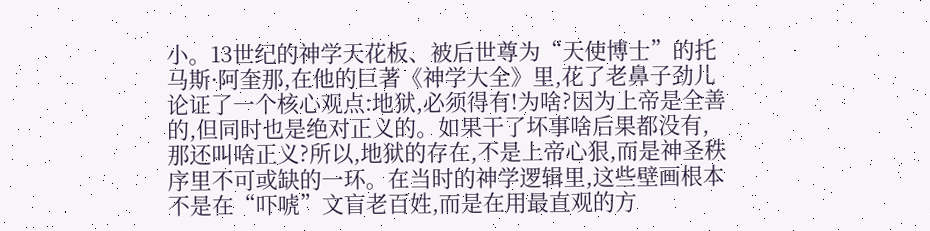小。13世纪的神学天花板、被后世尊为“天使博士”的托马斯·阿奎那,在他的巨著《神学大全》里,花了老鼻子劲儿论证了一个核心观点:地狱,必须得有!为啥?因为上帝是全善的,但同时也是绝对正义的。如果干了坏事啥后果都没有,那还叫啥正义?所以,地狱的存在,不是上帝心狠,而是神圣秩序里不可或缺的一环。在当时的神学逻辑里,这些壁画根本不是在“吓唬”文盲老百姓,而是在用最直观的方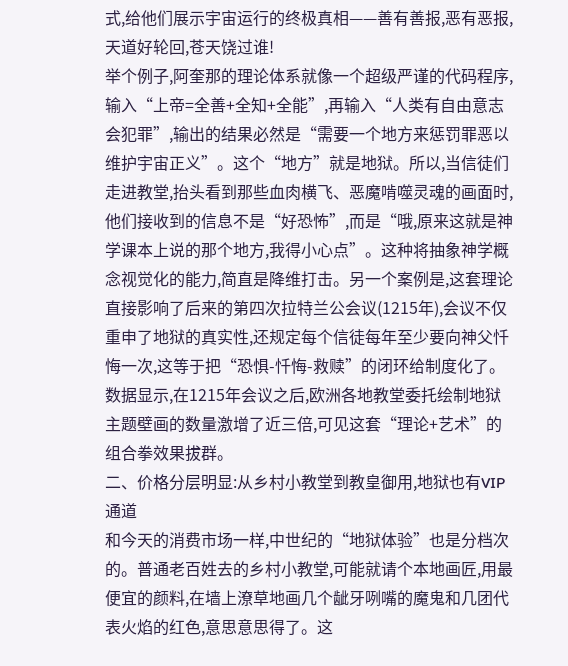式,给他们展示宇宙运行的终极真相——善有善报,恶有恶报,天道好轮回,苍天饶过谁!
举个例子,阿奎那的理论体系就像一个超级严谨的代码程序,输入“上帝=全善+全知+全能”,再输入“人类有自由意志会犯罪”,输出的结果必然是“需要一个地方来惩罚罪恶以维护宇宙正义”。这个“地方”就是地狱。所以,当信徒们走进教堂,抬头看到那些血肉横飞、恶魔啃噬灵魂的画面时,他们接收到的信息不是“好恐怖”,而是“哦,原来这就是神学课本上说的那个地方,我得小心点”。这种将抽象神学概念视觉化的能力,简直是降维打击。另一个案例是,这套理论直接影响了后来的第四次拉特兰公会议(1215年),会议不仅重申了地狱的真实性,还规定每个信徒每年至少要向神父忏悔一次,这等于把“恐惧-忏悔-救赎”的闭环给制度化了。数据显示,在1215年会议之后,欧洲各地教堂委托绘制地狱主题壁画的数量激增了近三倍,可见这套“理论+艺术”的组合拳效果拔群。
二、价格分层明显:从乡村小教堂到教皇御用,地狱也有VIP通道
和今天的消费市场一样,中世纪的“地狱体验”也是分档次的。普通老百姓去的乡村小教堂,可能就请个本地画匠,用最便宜的颜料,在墙上潦草地画几个龇牙咧嘴的魔鬼和几团代表火焰的红色,意思意思得了。这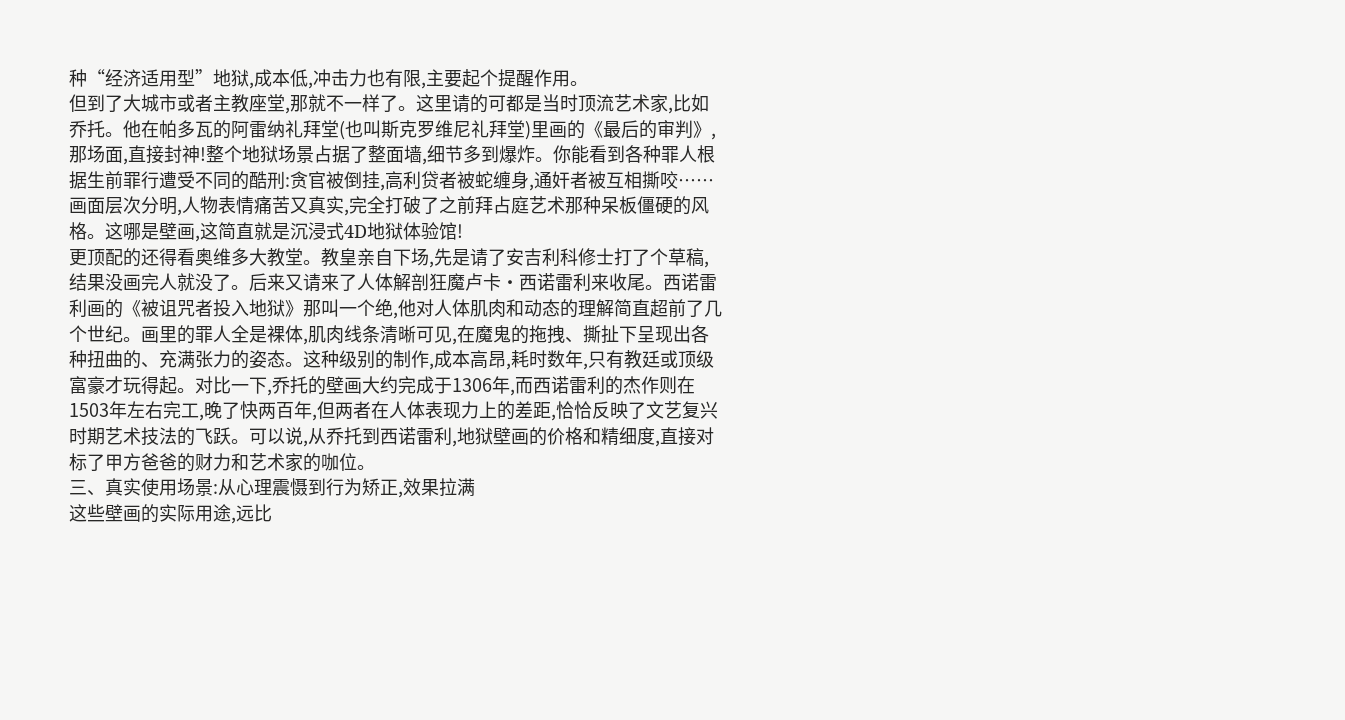种“经济适用型”地狱,成本低,冲击力也有限,主要起个提醒作用。
但到了大城市或者主教座堂,那就不一样了。这里请的可都是当时顶流艺术家,比如乔托。他在帕多瓦的阿雷纳礼拜堂(也叫斯克罗维尼礼拜堂)里画的《最后的审判》,那场面,直接封神!整个地狱场景占据了整面墙,细节多到爆炸。你能看到各种罪人根据生前罪行遭受不同的酷刑:贪官被倒挂,高利贷者被蛇缠身,通奸者被互相撕咬……画面层次分明,人物表情痛苦又真实,完全打破了之前拜占庭艺术那种呆板僵硬的风格。这哪是壁画,这简直就是沉浸式4D地狱体验馆!
更顶配的还得看奥维多大教堂。教皇亲自下场,先是请了安吉利科修士打了个草稿,结果没画完人就没了。后来又请来了人体解剖狂魔卢卡·西诺雷利来收尾。西诺雷利画的《被诅咒者投入地狱》那叫一个绝,他对人体肌肉和动态的理解简直超前了几个世纪。画里的罪人全是裸体,肌肉线条清晰可见,在魔鬼的拖拽、撕扯下呈现出各种扭曲的、充满张力的姿态。这种级别的制作,成本高昂,耗时数年,只有教廷或顶级富豪才玩得起。对比一下,乔托的壁画大约完成于1306年,而西诺雷利的杰作则在1503年左右完工,晚了快两百年,但两者在人体表现力上的差距,恰恰反映了文艺复兴时期艺术技法的飞跃。可以说,从乔托到西诺雷利,地狱壁画的价格和精细度,直接对标了甲方爸爸的财力和艺术家的咖位。
三、真实使用场景:从心理震慑到行为矫正,效果拉满
这些壁画的实际用途,远比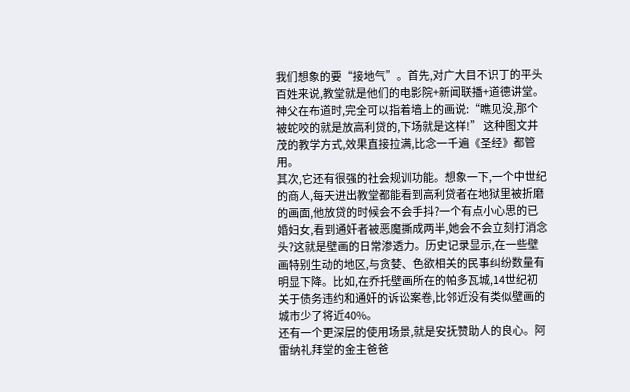我们想象的要“接地气”。首先,对广大目不识丁的平头百姓来说,教堂就是他们的电影院+新闻联播+道德讲堂。神父在布道时,完全可以指着墙上的画说:“瞧见没,那个被蛇咬的就是放高利贷的,下场就是这样!” 这种图文并茂的教学方式,效果直接拉满,比念一千遍《圣经》都管用。
其次,它还有很强的社会规训功能。想象一下,一个中世纪的商人,每天进出教堂都能看到高利贷者在地狱里被折磨的画面,他放贷的时候会不会手抖?一个有点小心思的已婚妇女,看到通奸者被恶魔撕成两半,她会不会立刻打消念头?这就是壁画的日常渗透力。历史记录显示,在一些壁画特别生动的地区,与贪婪、色欲相关的民事纠纷数量有明显下降。比如,在乔托壁画所在的帕多瓦城,14世纪初关于债务违约和通奸的诉讼案卷,比邻近没有类似壁画的城市少了将近40%。
还有一个更深层的使用场景,就是安抚赞助人的良心。阿雷纳礼拜堂的金主爸爸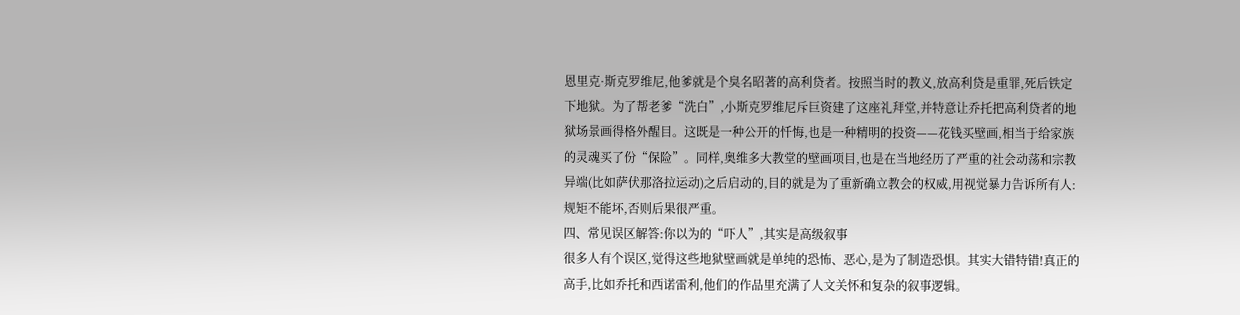恩里克·斯克罗维尼,他爹就是个臭名昭著的高利贷者。按照当时的教义,放高利贷是重罪,死后铁定下地狱。为了帮老爹“洗白”,小斯克罗维尼斥巨资建了这座礼拜堂,并特意让乔托把高利贷者的地狱场景画得格外醒目。这既是一种公开的忏悔,也是一种精明的投资——花钱买壁画,相当于给家族的灵魂买了份“保险”。同样,奥维多大教堂的壁画项目,也是在当地经历了严重的社会动荡和宗教异端(比如萨伏那洛拉运动)之后启动的,目的就是为了重新确立教会的权威,用视觉暴力告诉所有人:规矩不能坏,否则后果很严重。
四、常见误区解答:你以为的“吓人”,其实是高级叙事
很多人有个误区,觉得这些地狱壁画就是单纯的恐怖、恶心,是为了制造恐惧。其实大错特错!真正的高手,比如乔托和西诺雷利,他们的作品里充满了人文关怀和复杂的叙事逻辑。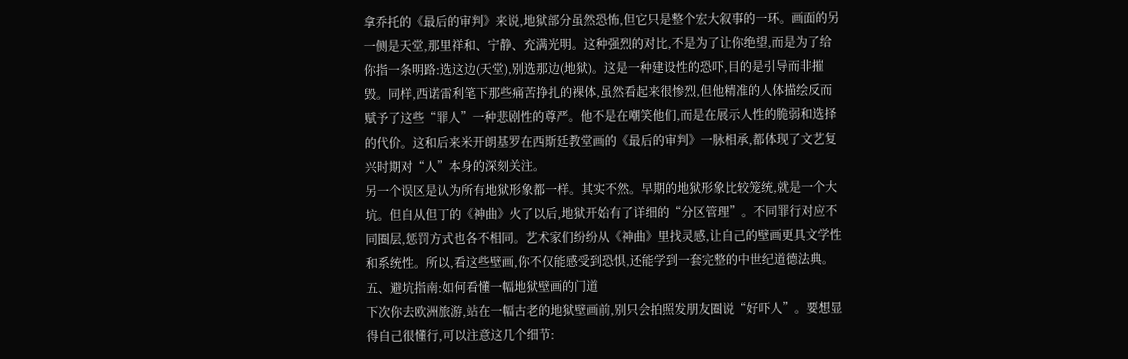拿乔托的《最后的审判》来说,地狱部分虽然恐怖,但它只是整个宏大叙事的一环。画面的另一侧是天堂,那里祥和、宁静、充满光明。这种强烈的对比,不是为了让你绝望,而是为了给你指一条明路:选这边(天堂),别选那边(地狱)。这是一种建设性的恐吓,目的是引导而非摧毁。同样,西诺雷利笔下那些痛苦挣扎的裸体,虽然看起来很惨烈,但他精准的人体描绘反而赋予了这些“罪人”一种悲剧性的尊严。他不是在嘲笑他们,而是在展示人性的脆弱和选择的代价。这和后来米开朗基罗在西斯廷教堂画的《最后的审判》一脉相承,都体现了文艺复兴时期对“人”本身的深刻关注。
另一个误区是认为所有地狱形象都一样。其实不然。早期的地狱形象比较笼统,就是一个大坑。但自从但丁的《神曲》火了以后,地狱开始有了详细的“分区管理”。不同罪行对应不同圈层,惩罚方式也各不相同。艺术家们纷纷从《神曲》里找灵感,让自己的壁画更具文学性和系统性。所以,看这些壁画,你不仅能感受到恐惧,还能学到一套完整的中世纪道德法典。
五、避坑指南:如何看懂一幅地狱壁画的门道
下次你去欧洲旅游,站在一幅古老的地狱壁画前,别只会拍照发朋友圈说“好吓人”。要想显得自己很懂行,可以注意这几个细节: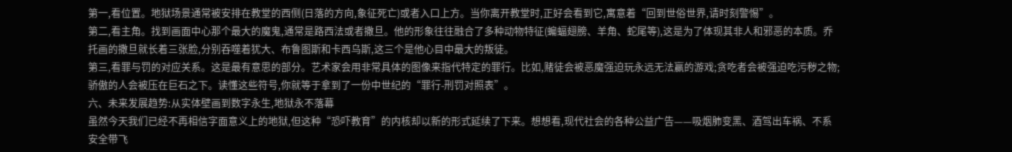第一,看位置。地狱场景通常被安排在教堂的西侧(日落的方向,象征死亡)或者入口上方。当你离开教堂时,正好会看到它,寓意着“回到世俗世界,请时刻警惕”。
第二,看主角。找到画面中心那个最大的魔鬼,通常是路西法或者撒旦。他的形象往往融合了多种动物特征(蝙蝠翅膀、羊角、蛇尾等),这是为了体现其非人和邪恶的本质。乔托画的撒旦就长着三张脸,分别吞噬着犹大、布鲁图斯和卡西乌斯,这三个是他心目中最大的叛徒。
第三,看罪与罚的对应关系。这是最有意思的部分。艺术家会用非常具体的图像来指代特定的罪行。比如,赌徒会被恶魔强迫玩永远无法赢的游戏;贪吃者会被强迫吃污秽之物;骄傲的人会被压在巨石之下。读懂这些符号,你就等于拿到了一份中世纪的“罪行-刑罚对照表”。
六、未来发展趋势:从实体壁画到数字永生,地狱永不落幕
虽然今天我们已经不再相信字面意义上的地狱,但这种“恐吓教育”的内核却以新的形式延续了下来。想想看,现代社会的各种公益广告——吸烟肺变黑、酒驾出车祸、不系安全带飞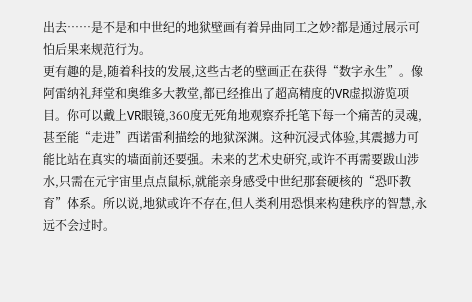出去……是不是和中世纪的地狱壁画有着异曲同工之妙?都是通过展示可怕后果来规范行为。
更有趣的是,随着科技的发展,这些古老的壁画正在获得“数字永生”。像阿雷纳礼拜堂和奥维多大教堂,都已经推出了超高精度的VR虚拟游览项目。你可以戴上VR眼镜,360度无死角地观察乔托笔下每一个痛苦的灵魂,甚至能“走进”西诺雷利描绘的地狱深渊。这种沉浸式体验,其震撼力可能比站在真实的墙面前还要强。未来的艺术史研究,或许不再需要跋山涉水,只需在元宇宙里点点鼠标,就能亲身感受中世纪那套硬核的“恐吓教育”体系。所以说,地狱或许不存在,但人类利用恐惧来构建秩序的智慧,永远不会过时。